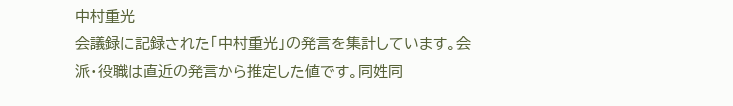中村重光
会議録に記録された「中村重光」の発言を集計しています。会派・役職は直近の発言から推定した値です。同姓同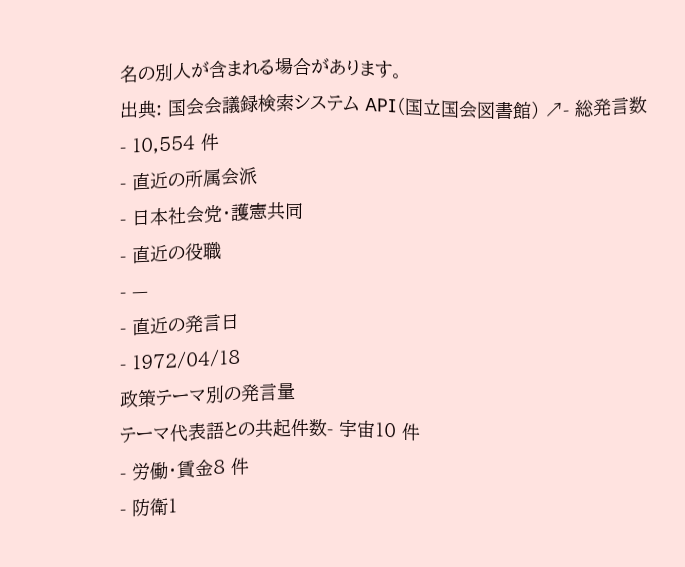名の別人が含まれる場合があります。
出典: 国会会議録検索システム API(国立国会図書館) ↗- 総発言数
- 10,554 件
- 直近の所属会派
- 日本社会党・護憲共同
- 直近の役職
- —
- 直近の発言日
- 1972/04/18
政策テーマ別の発言量
テーマ代表語との共起件数- 宇宙10 件
- 労働・賃金8 件
- 防衛1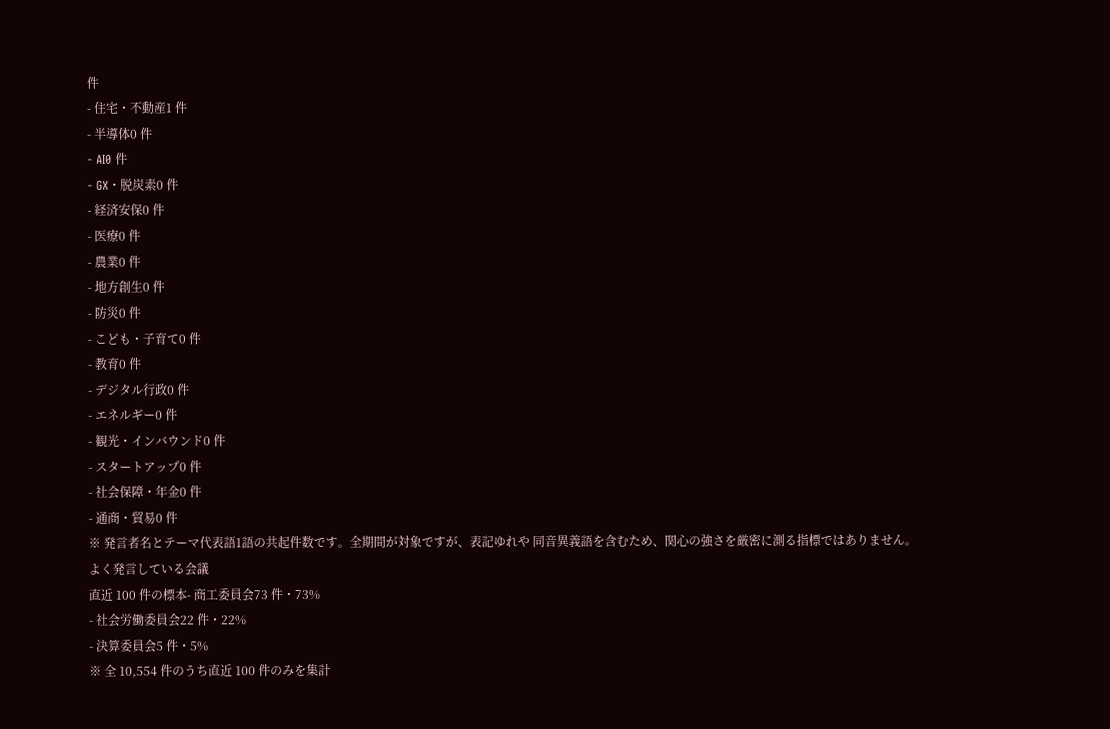件
- 住宅・不動産1 件
- 半導体0 件
- AI0 件
- GX・脱炭素0 件
- 経済安保0 件
- 医療0 件
- 農業0 件
- 地方創生0 件
- 防災0 件
- こども・子育て0 件
- 教育0 件
- デジタル行政0 件
- エネルギー0 件
- 観光・インバウンド0 件
- スタートアップ0 件
- 社会保障・年金0 件
- 通商・貿易0 件
※ 発言者名とテーマ代表語1語の共起件数です。全期間が対象ですが、表記ゆれや 同音異義語を含むため、関心の強さを厳密に測る指標ではありません。
よく発言している会議
直近 100 件の標本- 商工委員会73 件・73%
- 社会労働委員会22 件・22%
- 決算委員会5 件・5%
※ 全 10,554 件のうち直近 100 件のみを集計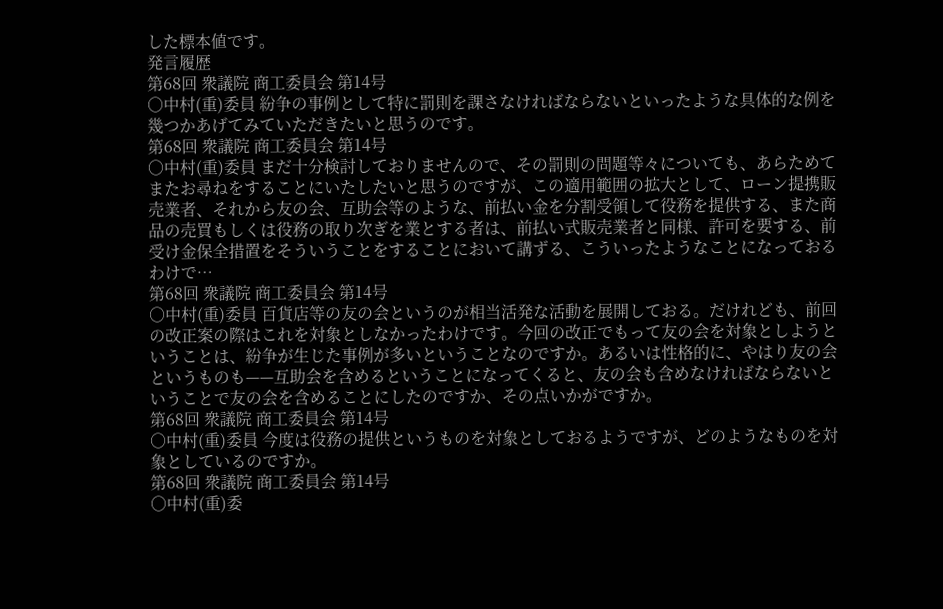した標本値です。
発言履歴
第68回 衆議院 商工委員会 第14号
○中村(重)委員 紛争の事例として特に罰則を課さなければならないといったような具体的な例を幾つかあげてみていただきたいと思うのです。
第68回 衆議院 商工委員会 第14号
○中村(重)委員 まだ十分検討しておりませんので、その罰則の問題等々についても、あらためてまたお尋ねをすることにいたしたいと思うのですが、この適用範囲の拡大として、ローン提携販売業者、それから友の会、互助会等のような、前払い金を分割受領して役務を提供する、また商品の売買もしくは役務の取り次ぎを業とする者は、前払い式販売業者と同様、許可を要する、前受け金保全措置をそういうことをすることにおいて講ずる、こういったようなことになっておるわけで…
第68回 衆議院 商工委員会 第14号
○中村(重)委員 百貨店等の友の会というのが相当活発な活動を展開しておる。だけれども、前回の改正案の際はこれを対象としなかったわけです。今回の改正でもって友の会を対象としようということは、紛争が生じた事例が多いということなのですか。あるいは性格的に、やはり友の会というものも——互助会を含めるということになってくると、友の会も含めなければならないということで友の会を含めることにしたのですか、その点いかがですか。
第68回 衆議院 商工委員会 第14号
○中村(重)委員 今度は役務の提供というものを対象としておるようですが、どのようなものを対象としているのですか。
第68回 衆議院 商工委員会 第14号
○中村(重)委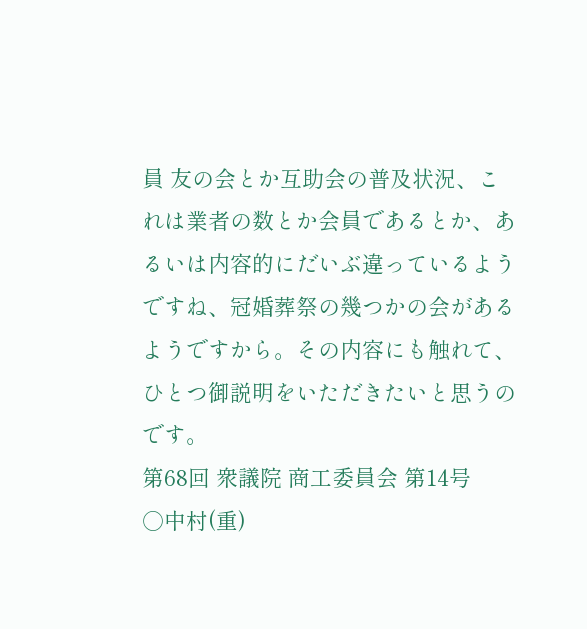員 友の会とか互助会の普及状況、これは業者の数とか会員であるとか、あるいは内容的にだいぶ違っているようですね、冠婚葬祭の幾つかの会があるようですから。その内容にも触れて、ひとつ御説明をいただきたいと思うのです。
第68回 衆議院 商工委員会 第14号
○中村(重)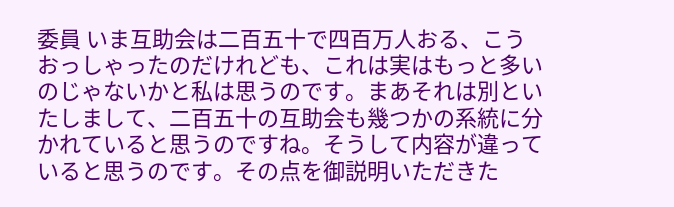委員 いま互助会は二百五十で四百万人おる、こうおっしゃったのだけれども、これは実はもっと多いのじゃないかと私は思うのです。まあそれは別といたしまして、二百五十の互助会も幾つかの系統に分かれていると思うのですね。そうして内容が違っていると思うのです。その点を御説明いただきた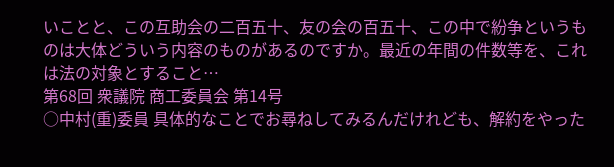いことと、この互助会の二百五十、友の会の百五十、この中で紛争というものは大体どういう内容のものがあるのですか。最近の年間の件数等を、これは法の対象とすること…
第68回 衆議院 商工委員会 第14号
○中村(重)委員 具体的なことでお尋ねしてみるんだけれども、解約をやった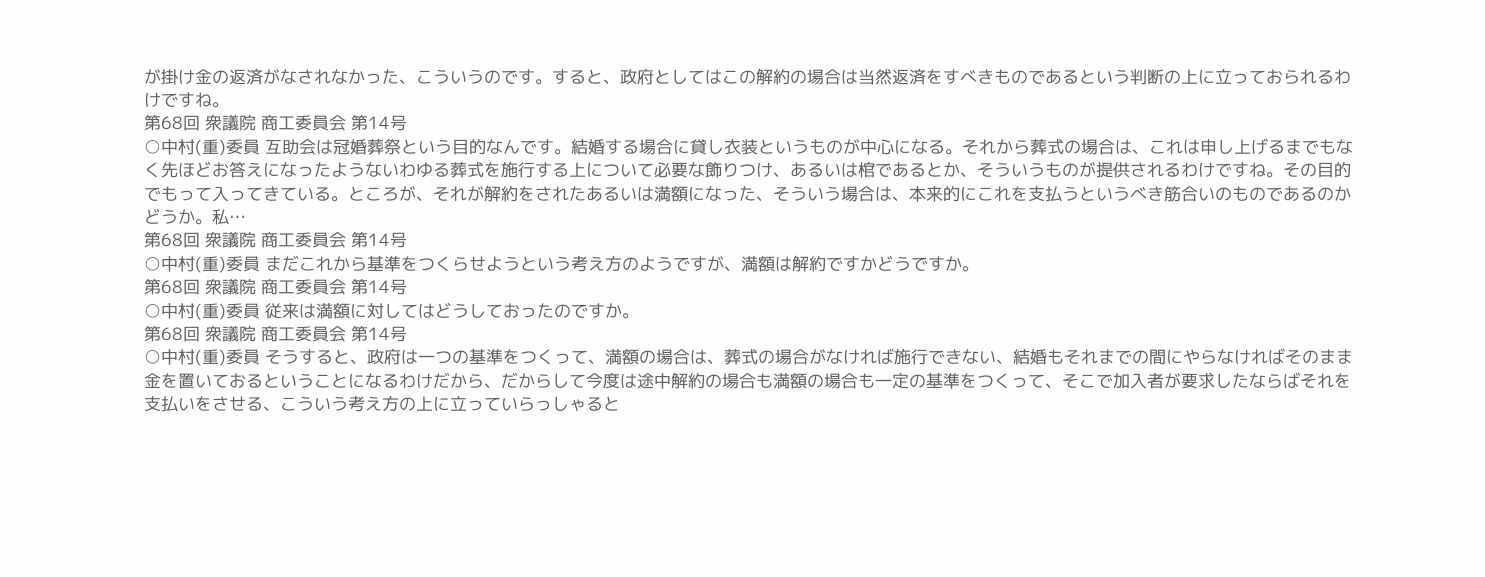が掛け金の返済がなされなかった、こういうのです。すると、政府としてはこの解約の場合は当然返済をすべきものであるという判断の上に立っておられるわけですね。
第68回 衆議院 商工委員会 第14号
○中村(重)委員 互助会は冠婚葬祭という目的なんです。結婚する場合に貸し衣装というものが中心になる。それから葬式の場合は、これは申し上げるまでもなく先ほどお答えになったようないわゆる葬式を施行する上について必要な飾りつけ、あるいは棺であるとか、そういうものが提供されるわけですね。その目的でもって入ってきている。ところが、それが解約をされたあるいは満額になった、そういう場合は、本来的にこれを支払うというべき筋合いのものであるのかどうか。私…
第68回 衆議院 商工委員会 第14号
○中村(重)委員 まだこれから基準をつくらせようという考え方のようですが、満額は解約ですかどうですか。
第68回 衆議院 商工委員会 第14号
○中村(重)委員 従来は満額に対してはどうしておったのですか。
第68回 衆議院 商工委員会 第14号
○中村(重)委員 そうすると、政府は一つの基準をつくって、満額の場合は、葬式の場合がなければ施行できない、結婚もそれまでの間にやらなければそのまま金を置いておるということになるわけだから、だからして今度は途中解約の場合も満額の場合も一定の基準をつくって、そこで加入者が要求したならばそれを支払いをさせる、こういう考え方の上に立っていらっしゃると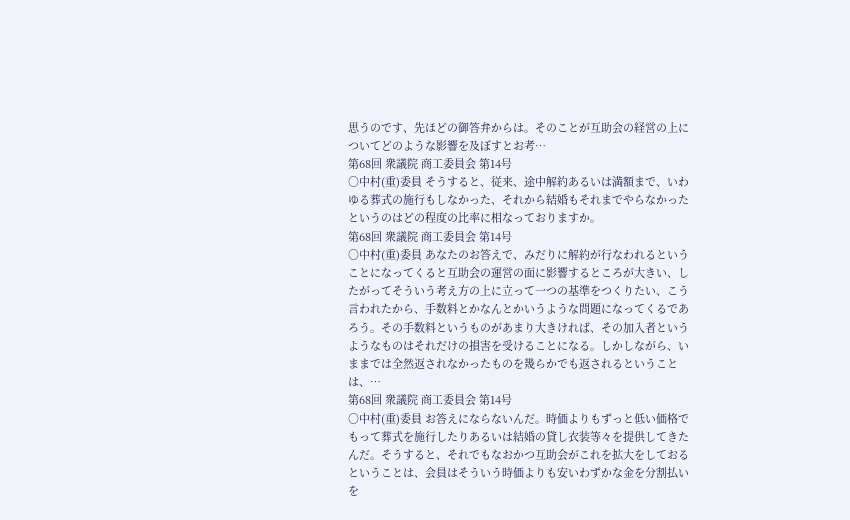思うのです、先ほどの御答弁からは。そのことが互助会の経営の上についてどのような影響を及ぼすとお考…
第68回 衆議院 商工委員会 第14号
○中村(重)委員 そうすると、従来、途中解約あるいは満額まで、いわゆる葬式の施行もしなかった、それから結婚もそれまでやらなかったというのはどの程度の比率に相なっておりますか。
第68回 衆議院 商工委員会 第14号
○中村(重)委員 あなたのお答えで、みだりに解約が行なわれるということになってくると互助会の運営の面に影響するところが大きい、したがってそういう考え方の上に立って一つの基準をつくりたい、こう言われたから、手数料とかなんとかいうような問題になってくるであろう。その手数料というものがあまり大きければ、その加入者というようなものはそれだけの損害を受けることになる。しかしながら、いままでは全然返されなかったものを幾らかでも返されるということは、…
第68回 衆議院 商工委員会 第14号
○中村(重)委員 お答えにならないんだ。時価よりもずっと低い価格でもって葬式を施行したりあるいは結婚の貸し衣装等々を提供してきたんだ。そうすると、それでもなおかつ互助会がこれを拡大をしておるということは、会員はそういう時価よりも安いわずかな金を分割払いを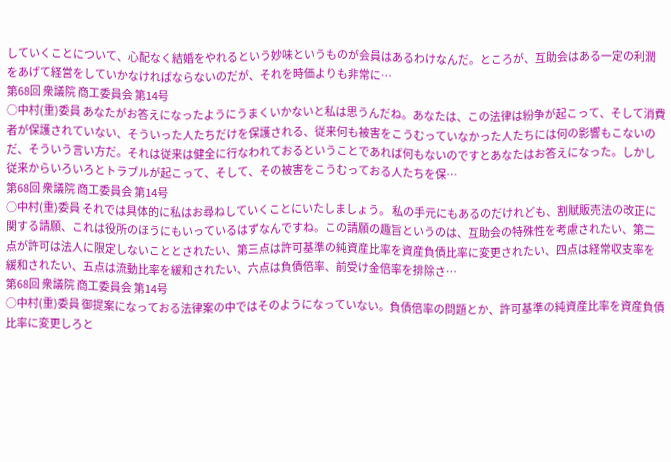していくことについて、心配なく結婚をやれるという妙味というものが会員はあるわけなんだ。ところが、互助会はある一定の利潤をあげて経営をしていかなければならないのだが、それを時価よりも非常に…
第68回 衆議院 商工委員会 第14号
○中村(重)委員 あなたがお答えになったようにうまくいかないと私は思うんだね。あなたは、この法律は紛争が起こって、そして消費者が保護されていない、そういった人たちだけを保護される、従来何も被害をこうむっていなかった人たちには何の影響もこないのだ、そういう言い方だ。それは従来は健全に行なわれておるということであれば何もないのですとあなたはお答えになった。しかし従来からいろいろとトラブルが起こって、そして、その被害をこうむっておる人たちを保…
第68回 衆議院 商工委員会 第14号
○中村(重)委員 それでは具体的に私はお尋ねしていくことにいたしましょう。 私の手元にもあるのだけれども、割賦販売法の改正に関する請願、これは役所のほうにもいっているはずなんですね。この請願の趣旨というのは、互助会の特殊性を考慮されたい、第二点が許可は法人に限定しないこととされたい、第三点は許可基準の純資産比率を資産負債比率に変更されたい、四点は経常収支率を緩和されたい、五点は流動比率を緩和されたい、六点は負債倍率、前受け金倍率を排除さ…
第68回 衆議院 商工委員会 第14号
○中村(重)委員 御提案になっておる法律案の中ではそのようになっていない。負債倍率の問題とか、許可基準の純資産比率を資産負債比率に変更しろと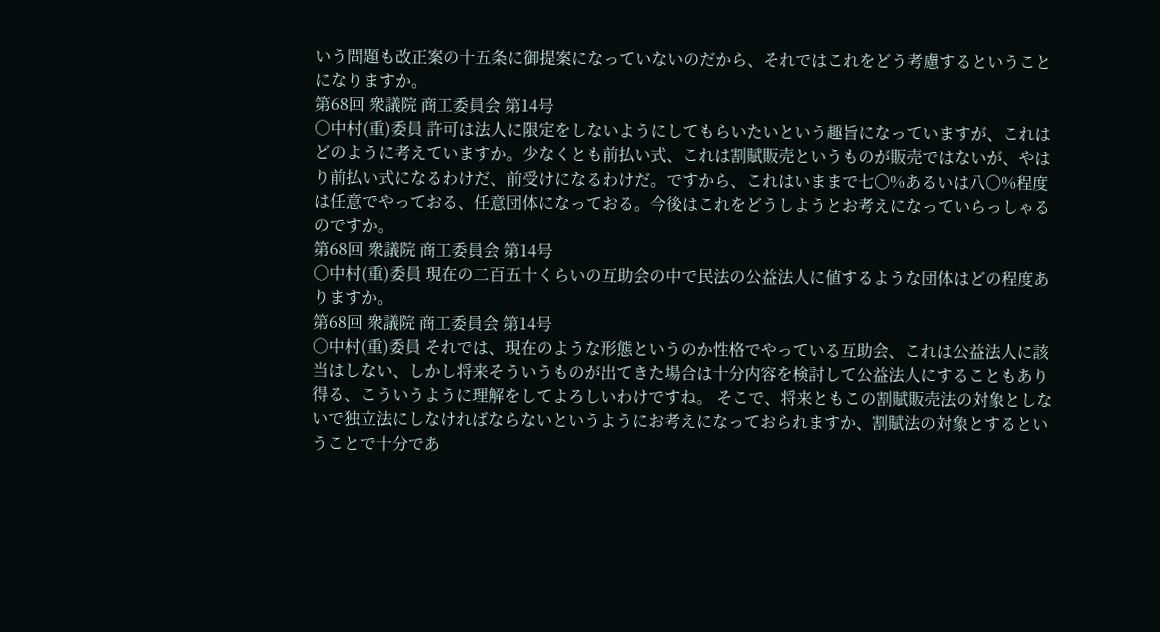いう問題も改正案の十五条に御提案になっていないのだから、それではこれをどう考慮するということになりますか。
第68回 衆議院 商工委員会 第14号
○中村(重)委員 許可は法人に限定をしないようにしてもらいたいという趣旨になっていますが、これはどのように考えていますか。少なくとも前払い式、これは割賦販売というものが販売ではないが、やはり前払い式になるわけだ、前受けになるわけだ。ですから、これはいままで七〇%あるいは八〇%程度は任意でやっておる、任意団体になっておる。今後はこれをどうしようとお考えになっていらっしゃるのですか。
第68回 衆議院 商工委員会 第14号
○中村(重)委員 現在の二百五十くらいの互助会の中で民法の公益法人に値するような団体はどの程度ありますか。
第68回 衆議院 商工委員会 第14号
○中村(重)委員 それでは、現在のような形態というのか性格でやっている互助会、これは公益法人に該当はしない、しかし将来そういうものが出てきた場合は十分内容を検討して公益法人にすることもあり得る、こういうように理解をしてよろしいわけですね。 そこで、将来ともこの割賦販売法の対象としないで独立法にしなければならないというようにお考えになっておられますか、割賦法の対象とするということで十分であ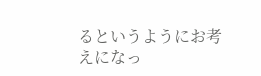るというようにお考えになっ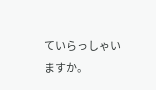ていらっしゃいますか。